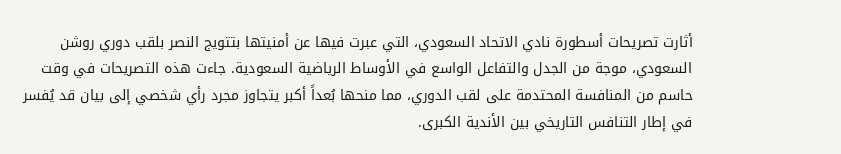أثارت تصريحات أسطورة نادي الاتحاد السعودي، التي عبرت فيها عن أمنيتها بتتويج النصر بلقب دوري روشن السعودي، موجة من الجدل والتفاعل الواسع في الأوساط الرياضية السعودية. جاءت هذه التصريحات في وقت حاسم من المنافسة المحتدمة على لقب الدوري، مما منحها بُعداً أكبر يتجاوز مجرد رأي شخصي إلى بيان قد يُفسر في إطار التنافس التاريخي بين الأندية الكبرى.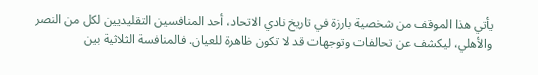يأتي هذا الموقف من شخصية بارزة في تاريخ نادي الاتحاد، أحد المنافسين التقليديين لكل من النصر والأهلي، ليكشف عن تحالفات وتوجهات قد لا تكون ظاهرة للعيان. فالمنافسة الثلاثية بين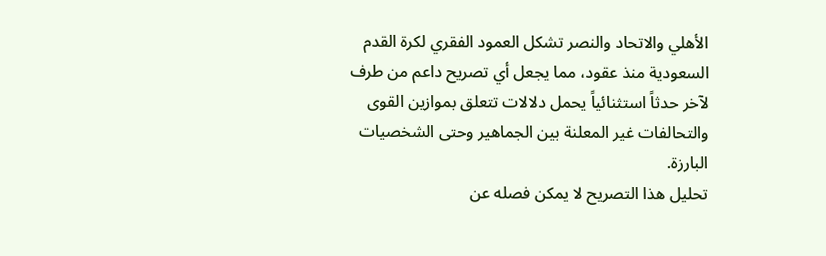الأهلي والاتحاد والنصر تشكل العمود الفقري لكرة القدم السعودية منذ عقود، مما يجعل أي تصريح داعم من طرف لآخر حدثاً استثنائياً يحمل دلالات تتعلق بموازين القوى والتحالفات غير المعلنة بين الجماهير وحتى الشخصيات البارزة.
تحليل هذا التصريح لا يمكن فصله عن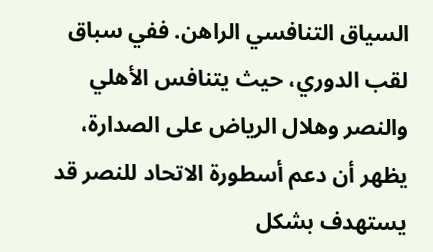السياق التنافسي الراهن. ففي سباق لقب الدوري، حيث يتنافس الأهلي والنصر وهلال الرياض على الصدارة، يظهر أن دعم أسطورة الاتحاد للنصر قد يستهدف بشكل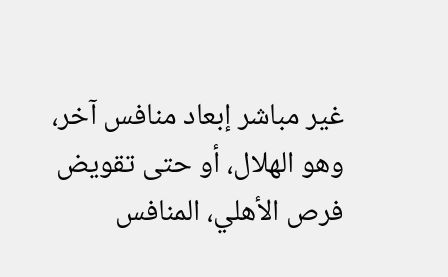غير مباشر إبعاد منافس آخر، وهو الهلال، أو حتى تقويض فرص الأهلي، المنافس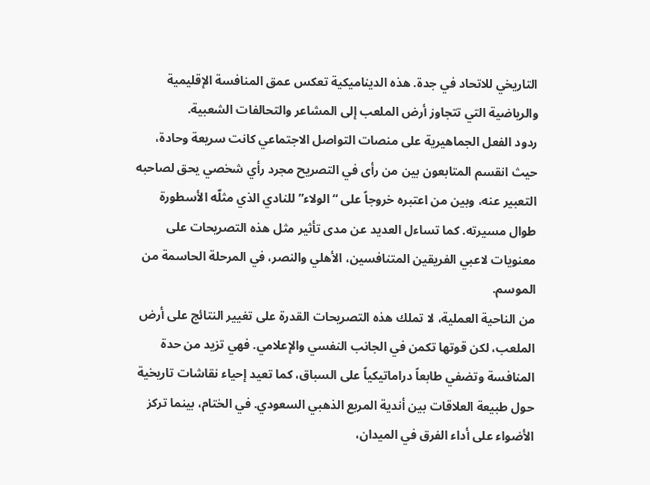التاريخي للاتحاد في جدة. هذه الديناميكية تعكس عمق المنافسة الإقليمية والرياضية التي تتجاوز أرض الملعب إلى المشاعر والتحالفات الشعبية.
ردود الفعل الجماهيرية على منصات التواصل الاجتماعي كانت سريعة وحادة، حيث انقسم المتابعون بين من رأى في التصريح مجرد رأي شخصي يحق لصاحبه التعبير عنه، وبين من اعتبره خروجاً على “الولاء” للنادي الذي مثلّه الأسطورة طوال مسيرته. كما تساءل العديد عن مدى تأثير مثل هذه التصريحات على معنويات لاعبي الفريقين المتنافسين، الأهلي والنصر، في المرحلة الحاسمة من الموسم.
من الناحية العملية، لا تملك هذه التصريحات القدرة على تغيير النتائج على أرض الملعب، لكن قوتها تكمن في الجانب النفسي والإعلامي. فهي تزيد من حدة المنافسة وتضفي طابعاً دراماتيكياً على السباق، كما تعيد إحياء نقاشات تاريخية حول طبيعة العلاقات بين أندية المربع الذهبي السعودي. في الختام، بينما تركز الأضواء على أداء الفرق في الميدان،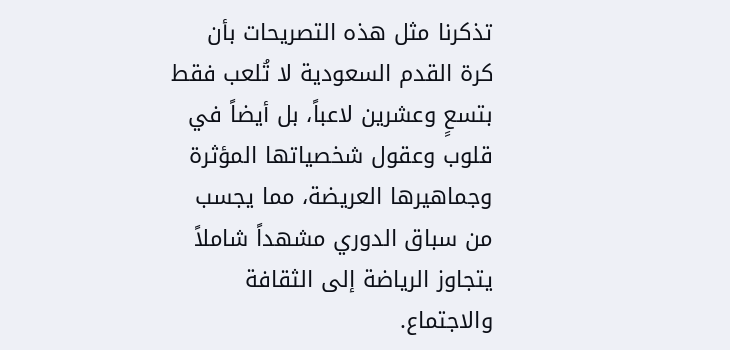تذكرنا مثل هذه التصريحات بأن كرة القدم السعودية لا تُلعب فقط بتسعٍ وعشرين لاعباً، بل أيضاً في قلوب وعقول شخصياتها المؤثرة وجماهيرها العريضة، مما يجسب من سباق الدوري مشهداً شاملاً يتجاوز الرياضة إلى الثقافة والاجتماع.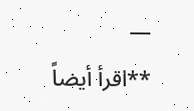—
**اقرأ أيضاً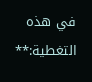في هذه التغطية:**